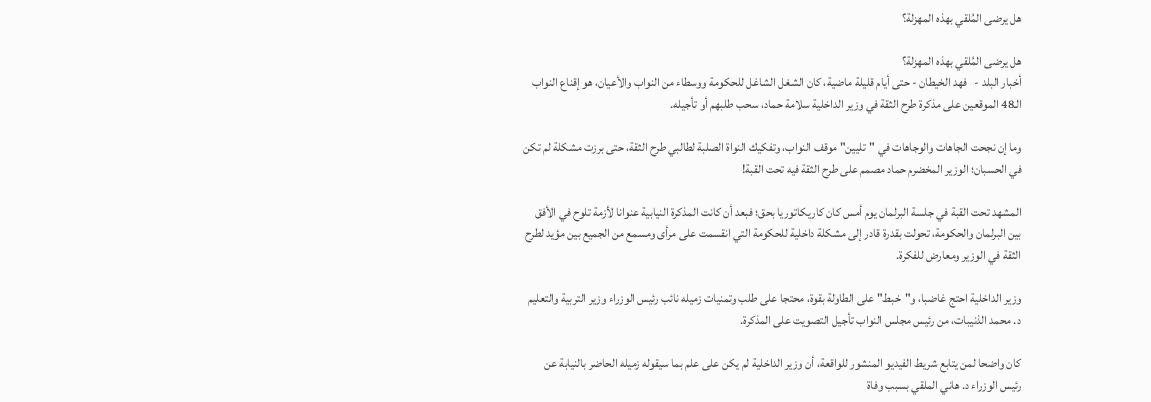هل يرضى المُلقي بهذه المهزلة؟

هل يرضى المُلقي بهذه المهزلة؟
أخبار البلد -   فهد الخيطان - حتى أيام قليلة ماضية، كان الشغل الشاغل للحكومة ووسطاء من النواب والأعيان، هو إقناع النواب الـ48 الموقعين على مذكرة طرح الثقة في وزير الداخلية سلامة حماد، سحب طلبهم أو تأجيله.

وما إن نجحت الجاهات والوجاهات في "تليين" موقف النواب، وتفكيك النواة الصلبة لطالبي طرح الثقة، حتى برزت مشكلة لم تكن في الحسبان؛ الوزير المخضرم حماد مصمم على طرح الثقة فيه تحت القبة!

المشهد تحت القبة في جلسة البرلمان يوم أمس كان كاريكاتوريا بحق؛ فبعد أن كانت المذكرة النيابية عنوانا لأزمة تلوح في الأفق بين البرلمان والحكومة، تحولت بقدرة قادر إلى مشكلة داخلية للحكومة التي انقسمت على مرأى ومسمع من الجميع بين مؤيد لطرح الثقة في الوزير ومعارض للفكرة.

وزير الداخلية احتج غاضبا، و"خبط" على الطاولة بقوة، محتجا على طلب وتمنيات زميله نائب رئيس الوزراء وزير التربية والتعليم د. محمد الذنيبات، من رئيس مجلس النواب تأجيل التصويت على المذكرة.

كان واضحا لمن يتابع شريط الفيديو المنشور للواقعة، أن وزير الداخلية لم يكن على علم بما سيقوله زميله الحاضر بالنيابة عن رئيس الوزراء د. هاني الملقي بسبب وفاة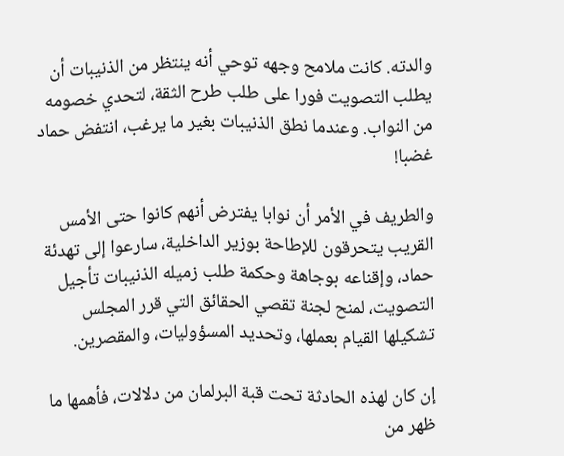والدته. كانت ملامح وجهه توحي أنه ينتظر من الذنيبات أن يطلب التصويت فورا على طلب طرح الثقة، لتحدي خصومه من النواب. وعندما نطق الذنيبات بغير ما يرغب، انتفض حماد غضبا!

والطريف في الأمر أن نوابا يفترض أنهم كانوا حتى الأمس القريب يتحرقون للإطاحة بوزير الداخلية، سارعوا إلى تهدئة حماد، وإقناعه بوجاهة وحكمة طلب زميله الذنيبات تأجيل التصويت، لمنح لجنة تقصي الحقائق التي قرر المجلس تشكيلها القيام بعملها، وتحديد المسؤوليات، والمقصرين.

إن كان لهذه الحادثة تحت قبة البرلمان من دلالات، فأهمها ما ظهر من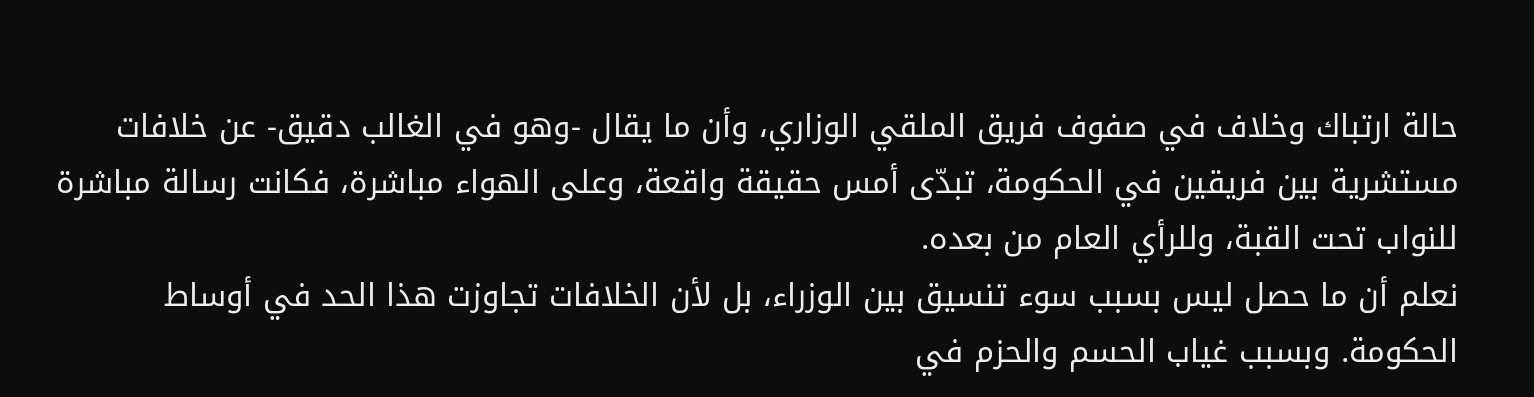حالة ارتباك وخلاف في صفوف فريق الملقي الوزاري، وأن ما يقال -وهو في الغالب دقيق- عن خلافات مستشرية بين فريقين في الحكومة، تبدّى أمس حقيقة واقعة، وعلى الهواء مباشرة، فكانت رسالة مباشرة للنواب تحت القبة، وللرأي العام من بعده.
نعلم أن ما حصل ليس بسبب سوء تنسيق بين الوزراء، بل لأن الخلافات تجاوزت هذا الحد في أوساط الحكومة. وبسبب غياب الحسم والحزم في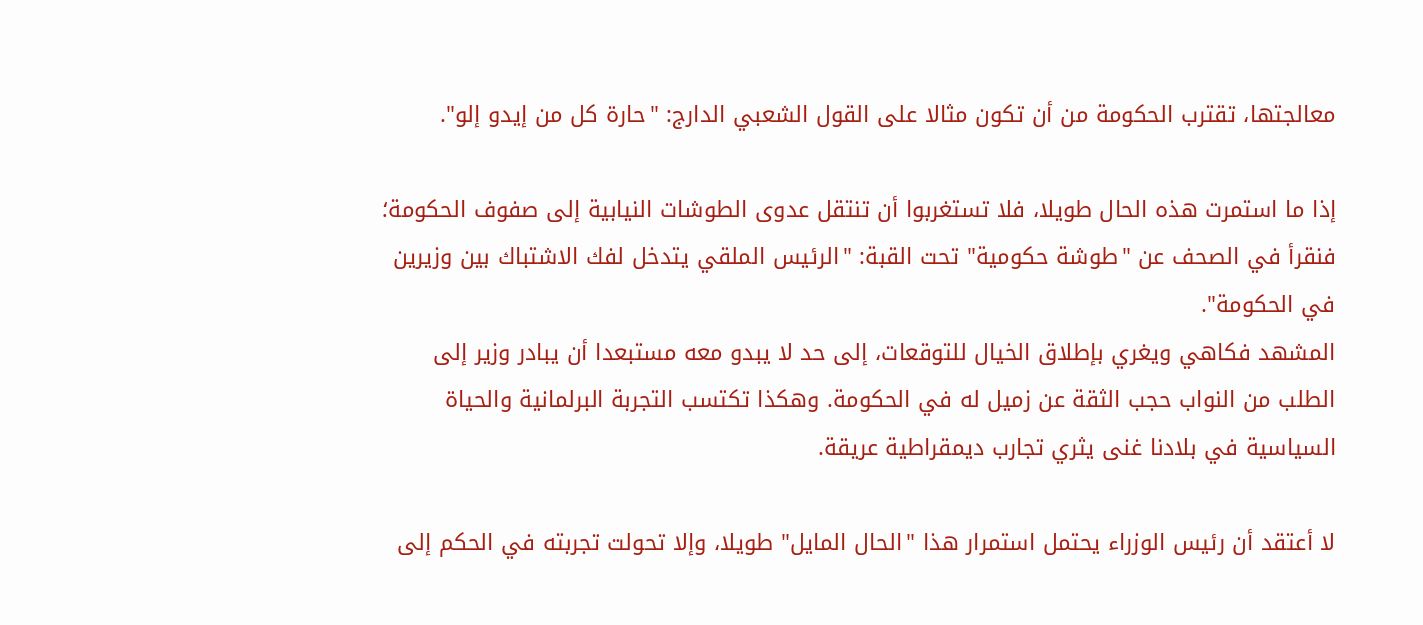معالجتها، تقترب الحكومة من أن تكون مثالا على القول الشعبي الدارج: "حارة كل من إيدو إلو".

إذا ما استمرت هذه الحال طويلا، فلا تستغربوا أن تنتقل عدوى الطوشات النيابية إلى صفوف الحكومة؛ فنقرأ في الصحف عن "طوشة حكومية" تحت القبة: "الرئيس الملقي يتدخل لفك الاشتباك بين وزيرين في الحكومة".
المشهد فكاهي ويغري بإطلاق الخيال للتوقعات، إلى حد لا يبدو معه مستبعدا أن يبادر وزير إلى الطلب من النواب حجب الثقة عن زميل له في الحكومة. وهكذا تكتسب التجربة البرلمانية والحياة السياسية في بلادنا غنى يثري تجارب ديمقراطية عريقة.

لا أعتقد أن رئيس الوزراء يحتمل استمرار هذا "الحال المايل" طويلا، وإلا تحولت تجربته في الحكم إلى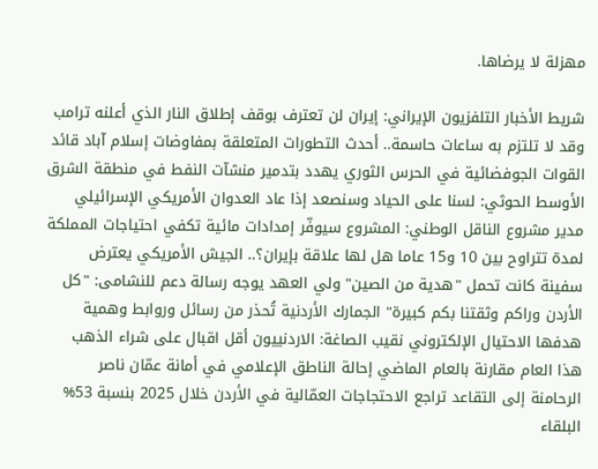مهزلة لا يرضاها.

شريط الأخبار التلفزيون الإيراني: إيران لن تعترف بوقف إطلاق النار الذي أعلنه ترامب وقد لا تلتزم به ساعات حاسمة.. أحدث التطورات المتعلقة بمفاوضات إسلام آباد قائد القوات الجوفضائية في الحرس الثوري يهدد بتدمير منشآت النفط في منطقة الشرق الأوسط الحوثي: لسنا على الحياد وسنصعد إذا عاد العدوان الأمريكي الإسرائيلي مدير مشروع الناقل الوطني: المشروع سيوفّر إمدادات مائية تكفي احتياجات المملكة لمدة تتراوح بين 10 و15 عاما هل لها علاقة بإيران؟.. الجيش الأمريكي يعترض سفينة كانت تحمل "هدية من الصين" ولي العهد يوجه رسالة دعم للنشامى: "كل الأردن وراكم وثقتنا بكم كبيرة" الجمارك الأردنية تُحذر من رسائل وروابط وهمية هدفها الاحتيال الإلكتروني نقيب الصاغة: الاردنييون أقل اقبال على شراء الذهب هذا العام مقارنة بالعام الماضي إحالة الناطق الإعلامي في أمانة عمّان ناصر الرحامنة إلى التقاعد تراجع الاحتجاجات العمّالية في الأردن خلال 2025 بنسبة 53% البلقاء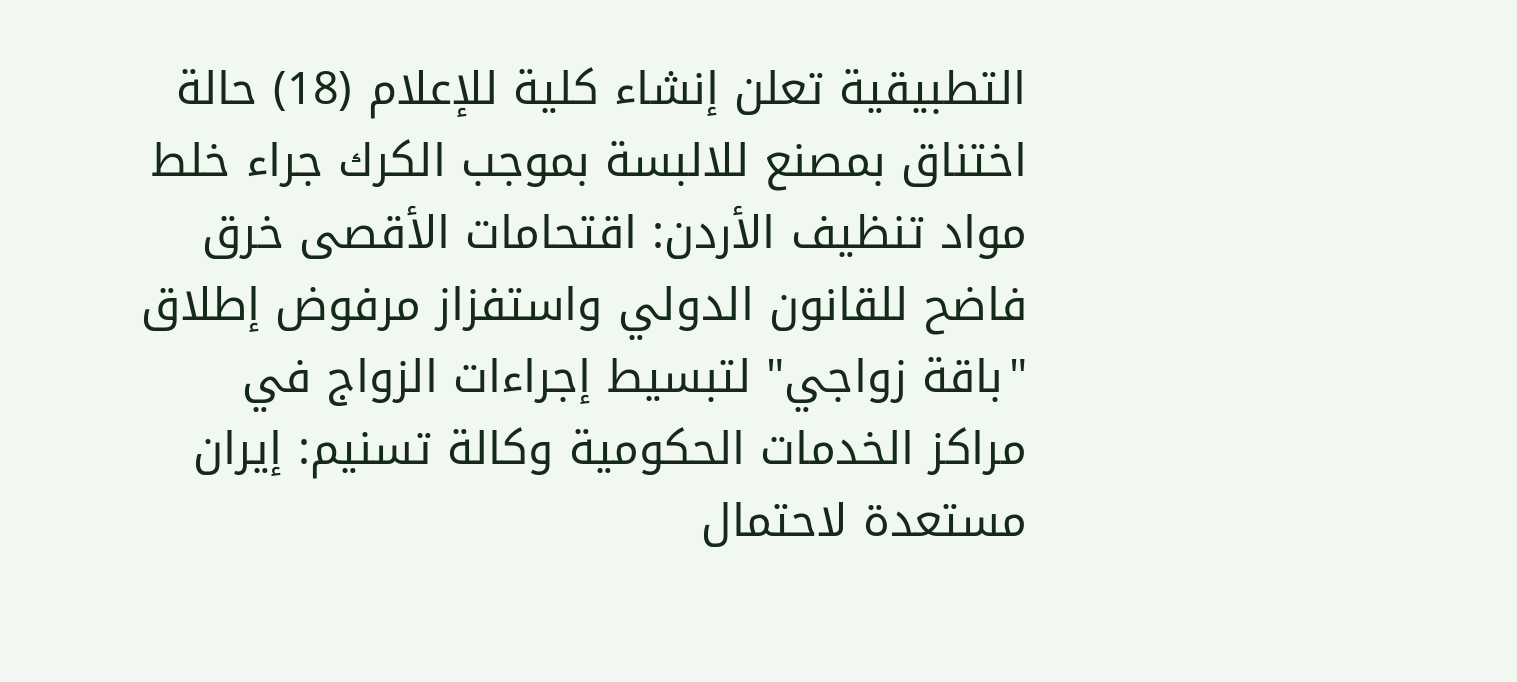التطبيقية تعلن إنشاء كلية للإعلام (18) حالة اختناق بمصنع للالبسة بموجب الكرك جراء خلط مواد تنظيف الأردن: اقتحامات الأقصى خرق فاضح للقانون الدولي واستفزاز مرفوض إطلاق "باقة زواجي" لتبسيط إجراءات الزواج في مراكز الخدمات الحكومية وكالة تسنيم: إيران مستعدة لاحتمال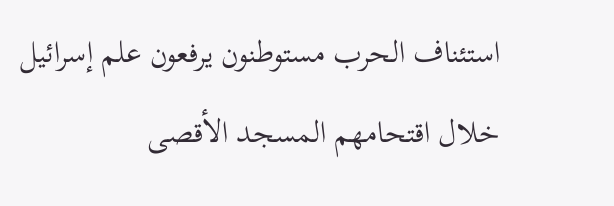استئناف الحرب مستوطنون يرفعون علم إسرائيل خلال اقتحامهم المسجد الأقصى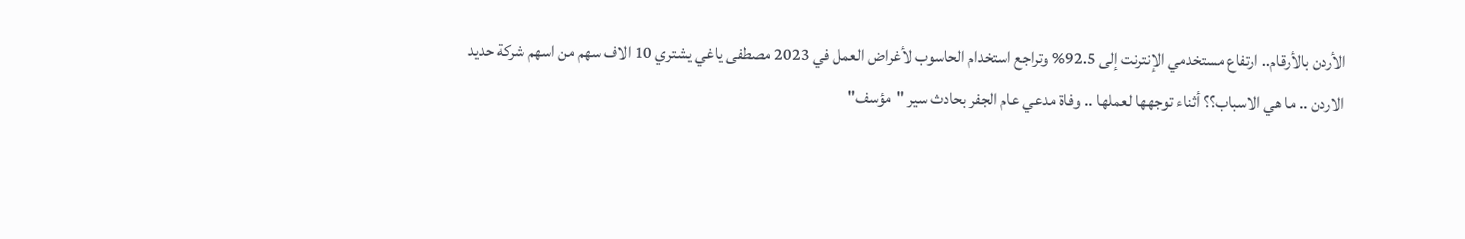الأردن بالأرقام.. ارتفاع مستخدمي الإنترنت إلى 92.5% وتراجع استخدام الحاسوب لأغراض العمل في 2023 مصطفى ياغي يشتري 10 الاف سهم من اسهم شركة حديد الاردن .. ما هي الاسباب؟؟ أثناء توجهها لعملها .. وفاة مدعي عام الجفر بحادث سير "مؤسف"